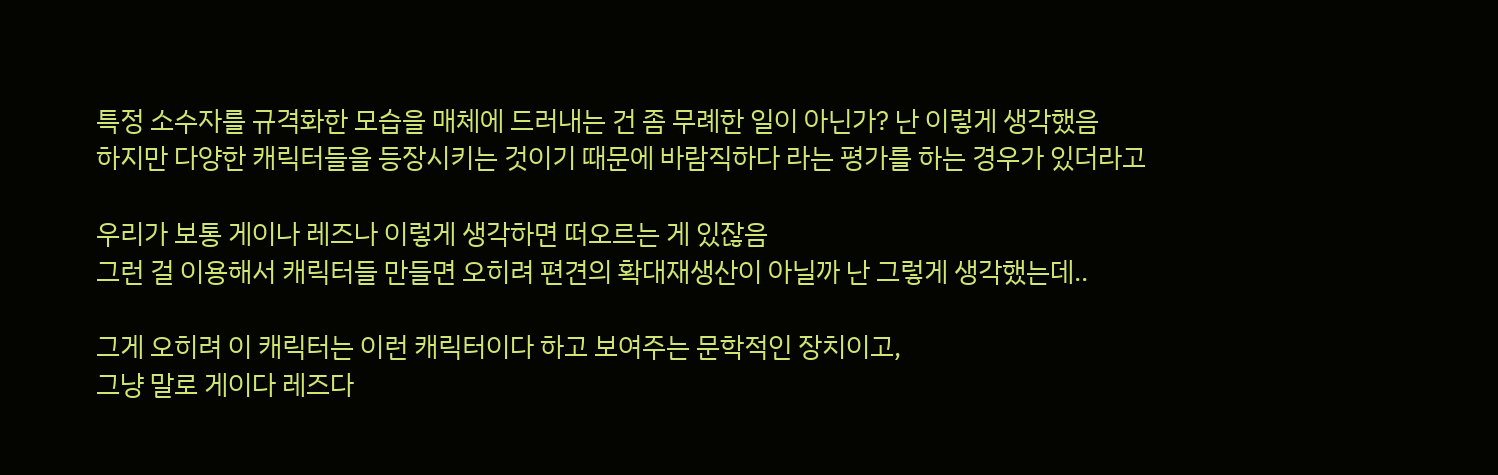특정 소수자를 규격화한 모습을 매체에 드러내는 건 좀 무례한 일이 아닌가? 난 이렇게 생각했음
하지만 다양한 캐릭터들을 등장시키는 것이기 때문에 바람직하다 라는 평가를 하는 경우가 있더라고

우리가 보통 게이나 레즈나 이렇게 생각하면 떠오르는 게 있잖음
그런 걸 이용해서 캐릭터들 만들면 오히려 편견의 확대재생산이 아닐까 난 그렇게 생각했는데..

그게 오히려 이 캐릭터는 이런 캐릭터이다 하고 보여주는 문학적인 장치이고,
그냥 말로 게이다 레즈다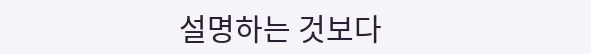설명하는 것보다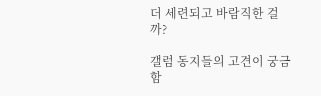더 세련되고 바람직한 걸까?

갤럼 동지들의 고견이 궁금함